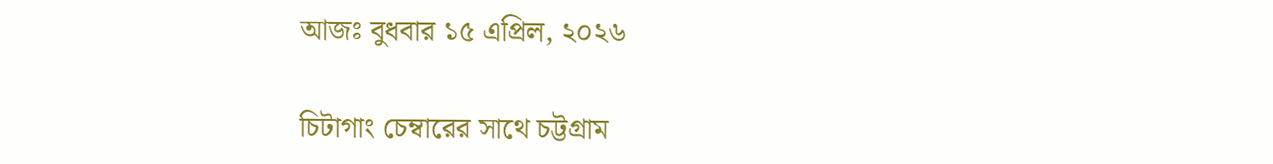আজঃ বুধবার ১৫ এপ্রিল, ২০২৬

চিটাগাং চেম্বারের সাথে চট্টগ্রাম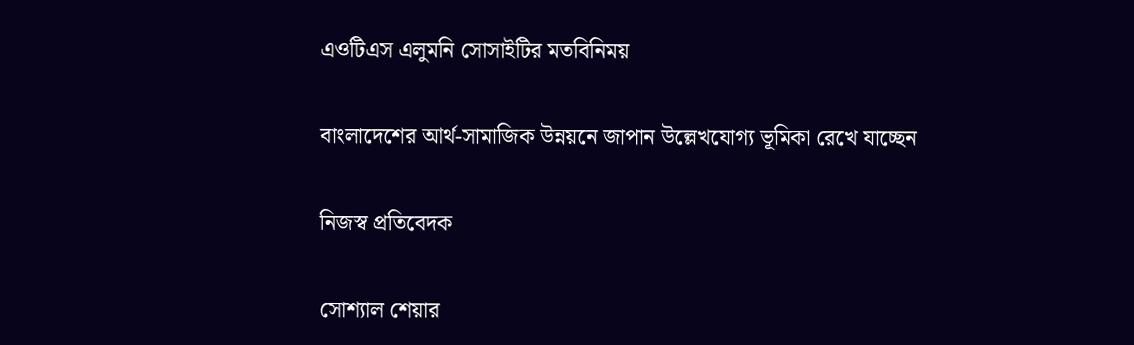এওটিএস এলুমনি সোসাইটির মতবিনিময়

বাংলাদেশের আর্থ-সামাজিক উন্নয়নে জাপান উল্লেখযোগ্য ভূমিকা রেখে যাচ্ছেন

নিজস্ব প্রতিবেদক

সোশ্যাল শেয়ার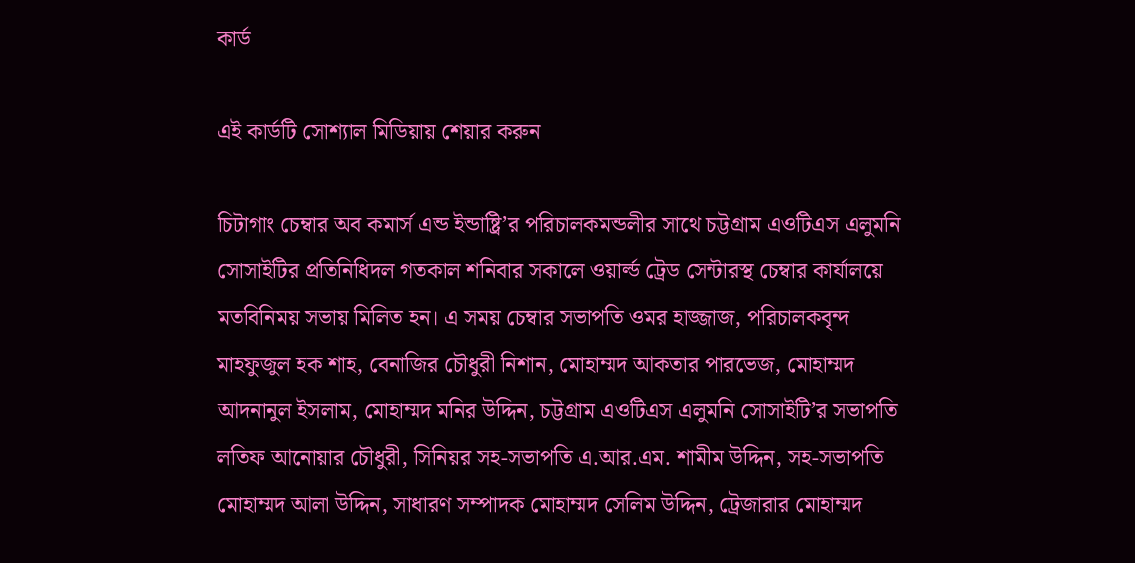কার্ড

এই কার্ডটি সোশ্যাল মিডিয়ায় শেয়ার করুন

চিটাগাং চেম্বার অব কমার্স এন্ড ইন্ডাষ্ট্রি’র পরিচালকমন্ডলীর সাথে চট্টগ্রাম এওটিএস এলুমনি সোসাইটির প্রতিনিধিদল গতকাল শনিবার সকালে ওয়ার্ল্ড ট্রেড সেন্টারস্থ চেম্বার কার্যালয়ে মতবিনিময় সভায় মিলিত হন। এ সময় চেম্বার সভাপতি ওমর হাজ্জাজ, পরিচালকবৃন্দ মাহফুজুল হক শাহ, বেনাজির চৌধুরী নিশান, মোহাম্মদ আকতার পারভেজ, মোহাম্মদ আদনানুল ইসলাম, মোহাম্মদ মনির উদ্দিন, চট্টগ্রাম এওটিএস এলুমনি সোসাইটি’র সভাপতি লতিফ আনোয়ার চৌধুরী, সিনিয়র সহ-সভাপতি এ.আর.এম. শামীম উদ্দিন, সহ-সভাপতি মোহাম্মদ আলা উদ্দিন, সাধারণ সম্পাদক মোহাম্মদ সেলিম উদ্দিন, ট্রেজারার মোহাম্মদ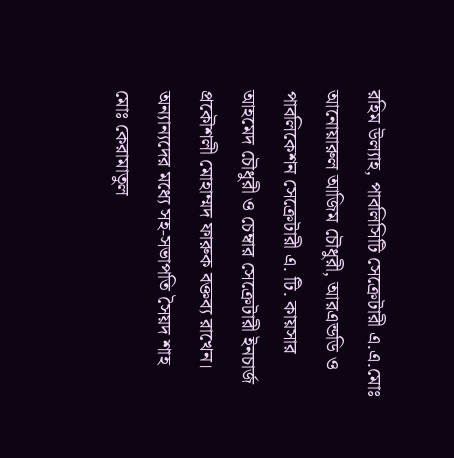রহিম উল্যাহ, পাবলিসিটি সেক্রেটারী এ.এ.মোঃ আনোয়ারুল আজিম চৌধুরী, আরএন্ডডি ও পাবলিকেশন সেক্রেটারী এ. টি. কায়সার আহমেদ চৌধুরী ও চেম্বার সেক্রেটারী ইনচার্জ প্রকৌশলী মোহাম্মদ ফারুক বক্তব্য রাখেন। অন্যান্যদের মধ্যে সহ-সভাপতি সৈয়দ শাহ মোঃ কেরামাতুল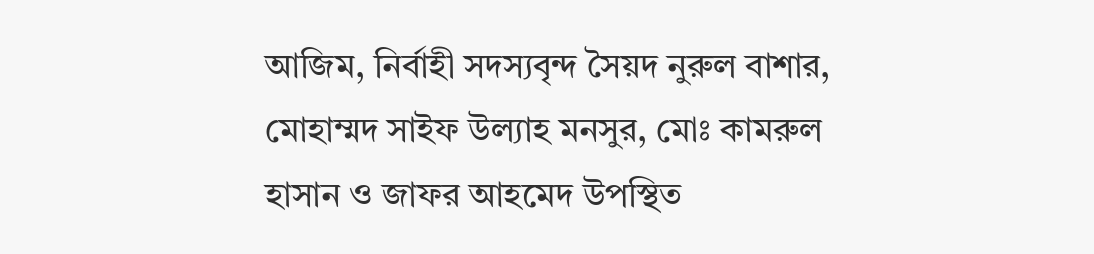আজিম, নির্বাহী সদস্যবৃন্দ সৈয়দ নুরুল বাশার, মোহাম্মদ সাইফ উল্যাহ মনসুর, মোঃ কামরুল হাসান ও জাফর আহমেদ উপস্থিত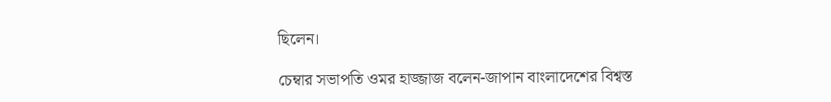ছিলেন।

চেম্বার সভাপতি ওমর হাজ্জাজ বলেন-জাপান বাংলাদেশের বিশ্বস্ত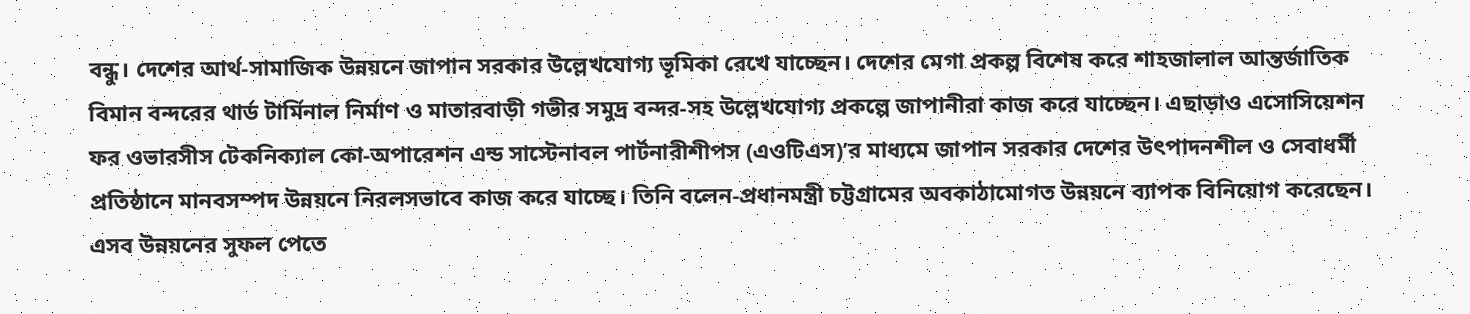বন্ধু। দেশের আর্থ-সামাজিক উন্নয়নে জাপান সরকার উল্লেখযোগ্য ভূমিকা রেখে যাচ্ছেন। দেশের মেগা প্রকল্প বিশেষ করে শাহজালাল আন্তর্জাতিক বিমান বন্দরের থার্ড টার্মিনাল নির্মাণ ও মাতারবাড়ী গভীর সমুদ্র বন্দর-সহ উল্লেখযোগ্য প্রকল্পে জাপানীরা কাজ করে যাচ্ছেন। এছাড়াও এসোসিয়েশন ফর ওভারসীস টেকনিক্যাল কো-অপারেশন এন্ড সাস্টেনাবল পার্টনারীশীপস (এওটিএস)’র মাধ্যমে জাপান সরকার দেশের উৎপাদনশীল ও সেবাধর্মী প্রতিষ্ঠানে মানবসম্পদ উন্নয়নে নিরলসভাবে কাজ করে যাচ্ছে। তিনি বলেন-প্রধানমন্ত্রী চট্টগ্রামের অবকাঠামোগত উন্নয়নে ব্যাপক বিনিয়োগ করেছেন। এসব উন্নয়নের সুফল পেতে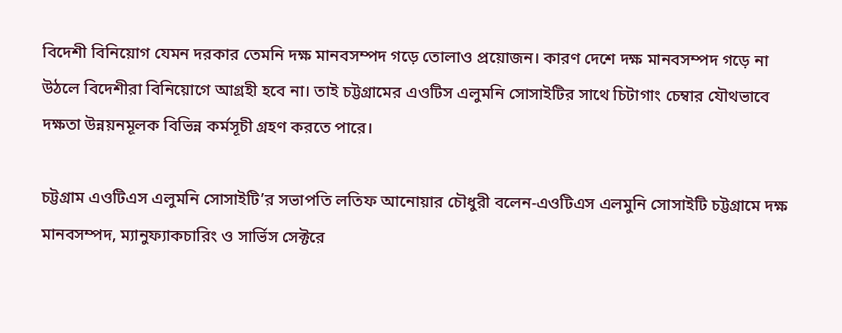বিদেশী বিনিয়োগ যেমন দরকার তেমনি দক্ষ মানবসম্পদ গড়ে তোলাও প্রয়োজন। কারণ দেশে দক্ষ মানবসম্পদ গড়ে না উঠলে বিদেশীরা বিনিয়োগে আগ্রহী হবে না। তাই চট্টগ্রামের এওটিস এলুমনি সোসাইটির সাথে চিটাগাং চেম্বার যৌথভাবে দক্ষতা উন্নয়নমূলক বিভিন্ন কর্মসূচী গ্রহণ করতে পারে।

চট্টগ্রাম এওটিএস এলুমনি সোসাইটি’র সভাপতি লতিফ আনোয়ার চৌধুরী বলেন-এওটিএস এলমুনি সোসাইটি চট্টগ্রামে দক্ষ মানবসম্পদ, ম্যানুফ্যাকচারিং ও সার্ভিস সেক্টরে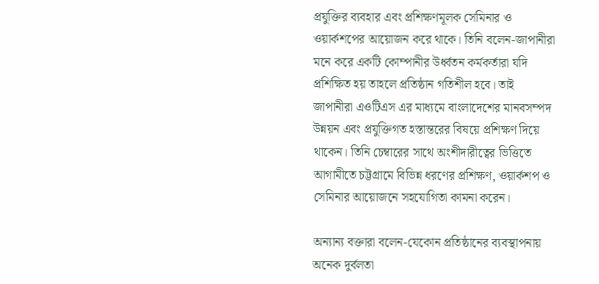প্রযুক্তির ব্যবহার এবং প্রশিক্ষণমূলক সেমিনার ও ওয়ার্কশপের আয়োজন করে থাকে। তিনি বলেন-জাপানীরা মনে করে একটি কোম্পানীর উর্ধ্বতন কর্মকর্তারা যদি প্রশিক্ষিত হয় তাহলে প্রতিষ্ঠান গতিশীল হবে। তাই জাপানীরা এওটিএস এর মাধ্যমে বাংলাদেশের মানবসম্পদ উন্নয়ন এবং প্রযুক্তিগত হস্তান্তরের বিষয়ে প্রশিক্ষণ দিয়ে থাকেন। তিনি চেম্বারের সাথে অংশীদারীত্বের ভিত্তিতে আগামীতে চট্টগ্রামে বিভিন্ন ধরণের প্রশিক্ষণ, ওয়ার্কশপ ও সেমিনার আয়োজনে সহযোগিতা কামনা করেন।

অন্যান্য বক্তারা বলেন-যেকোন প্রতিষ্ঠানের ব্যবস্থাপনায় অনেক দুর্বলতা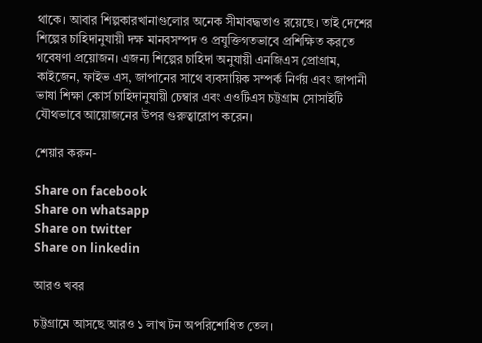থাকে। আবার শিল্পকারখানাগুলোর অনেক সীমাবদ্ধতাও রয়েছে। তাই দেশের শিল্পের চাহিদানুযায়ী দক্ষ মানবসম্পদ ও প্রযুক্তিগতভাবে প্রশিক্ষিত করতে গবেষণা প্রয়োজন। এজন্য শিল্পের চাহিদা অনুযায়ী এনজিএস প্রোগ্রাম, কাইজেন, ফাইভ এস, জাপানের সাথে ব্যবসায়িক সম্পর্ক নির্ণয় এবং জাপানী ভাষা শিক্ষা কোর্স চাহিদানুযায়ী চেম্বার এবং এওটিএস চট্টগ্রাম সোসাইটি যৌথভাবে আয়োজনের উপর গুরুত্বারোপ করেন।

শেয়ার করুন-

Share on facebook
Share on whatsapp
Share on twitter
Share on linkedin

আরও খবর

চট্টগ্রামে আসছে আরও ১ লাখ টন অপরিশোধিত তেল।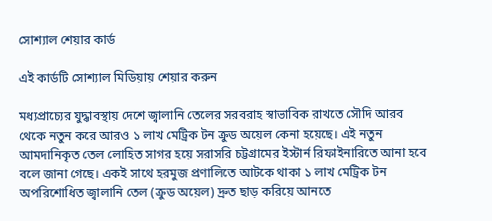সোশ্যাল শেয়ার কার্ড

এই কার্ডটি সোশ্যাল মিডিয়ায় শেয়ার করুন

মধ্যপ্রাচ্যের যুদ্ধাবস্থায় দেশে জ্বালানি তেলের সরবরাহ স্বাভাবিক রাখতে সৌদি আরব থেকে নতুন করে আরও ১ লাখ মেট্রিক টন ক্রুড অয়েল কেনা হয়েছে। এই নতুন আমদানিকৃত তেল লোহিত সাগর হয়ে সরাসরি চট্টগ্রামের ইস্টার্ন রিফাইনারিতে আনা হবে বলে জানা গেছে। একই সাথে হরমুজ প্রণালিতে আটকে থাকা ১ লাখ মেট্রিক টন অপরিশোধিত জ্বালানি তেল (ক্রুড অয়েল) দ্রুত ছাড় করিয়ে আনতে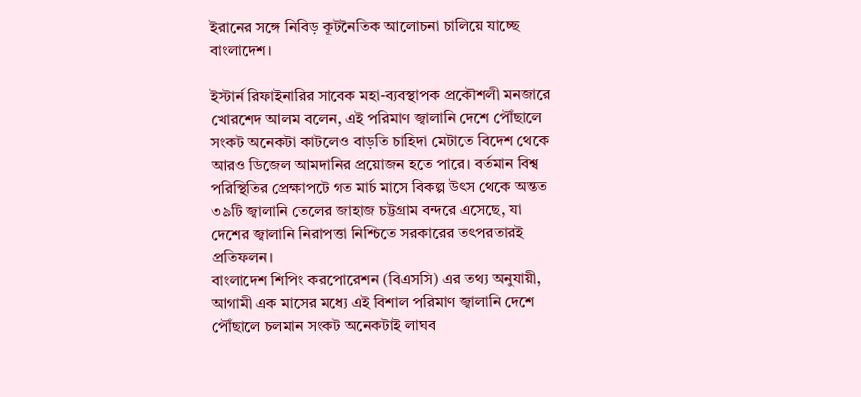ইরানের সঙ্গে নিবিড় কূটনৈতিক আলোচনা চালিয়ে যাচ্ছে বাংলাদেশ।

ইস্টার্ন রিফাইনারির সাবেক মহা-ব্যবস্থাপক প্রকৌশলী মনজারে খোরশেদ আলম বলেন, এই পরিমাণ জ্বালানি দেশে পৌঁছালে সংকট অনেকটা কাটলেও বাড়তি চাহিদা মেটাতে বিদেশ থেকে আরও ডিজেল আমদানির প্রয়োজন হতে পারে। বর্তমান বিশ্ব পরিস্থিতির প্রেক্ষাপটে গত মার্চ মাসে বিকল্প উৎস থেকে অন্তত ৩৯টি জ্বালানি তেলের জাহাজ চট্টগ্রাম বন্দরে এসেছে, যা দেশের জ্বালানি নিরাপত্তা নিশ্চিতে সরকারের তৎপরতারই প্রতিফলন।
বাংলাদেশ শিপিং করপোরেশন (বিএসসি) এর তথ্য অনুযায়ী, আগামী এক মাসের মধ্যে এই বিশাল পরিমাণ জ্বালানি দেশে পৌঁছালে চলমান সংকট অনেকটাই লাঘব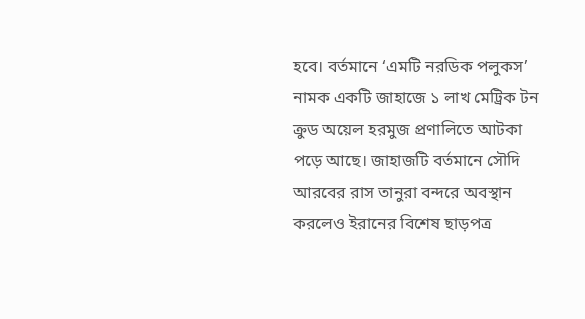হবে। বর্তমানে ‘এমটি নরডিক পলুকস’ নামক একটি জাহাজে ১ লাখ মেট্রিক টন ক্রুড অয়েল হরমুজ প্রণালিতে আটকা পড়ে আছে। জাহাজটি বর্তমানে সৌদি আরবের রাস তানুরা বন্দরে অবস্থান করলেও ইরানের বিশেষ ছাড়পত্র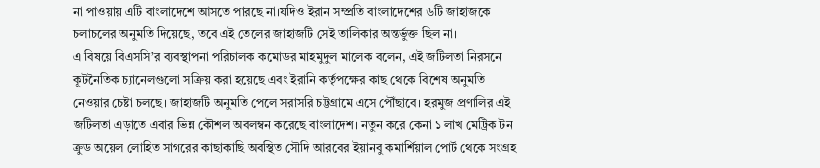না পাওয়ায় এটি বাংলাদেশে আসতে পারছে না।যদিও ইরান সম্প্রতি বাংলাদেশের ৬টি জাহাজকে চলাচলের অনুমতি দিয়েছে, তবে এই তেলের জাহাজটি সেই তালিকার অন্তর্ভুক্ত ছিল না।
এ বিষয়ে বিএসসি’র ব্যবস্থাপনা পরিচালক কমোডর মাহমুদুল মালেক বলেন, এই জটিলতা নিরসনে কূটনৈতিক চ্যানেলগুলো সক্রিয় করা হয়েছে এবং ইরানি কর্তৃপক্ষের কাছ থেকে বিশেষ অনুমতি নেওয়ার চেষ্টা চলছে। জাহাজটি অনুমতি পেলে সরাসরি চট্টগ্রামে এসে পৌঁছাবে। হরমুজ প্রণালির এই জটিলতা এড়াতে এবার ভিন্ন কৌশল অবলম্বন করেছে বাংলাদেশ। নতুন করে কেনা ১ লাখ মেট্রিক টন ক্রুড অয়েল লোহিত সাগরের কাছাকাছি অবস্থিত সৌদি আরবের ইয়ানবু কমার্শিয়াল পোর্ট থেকে সংগ্রহ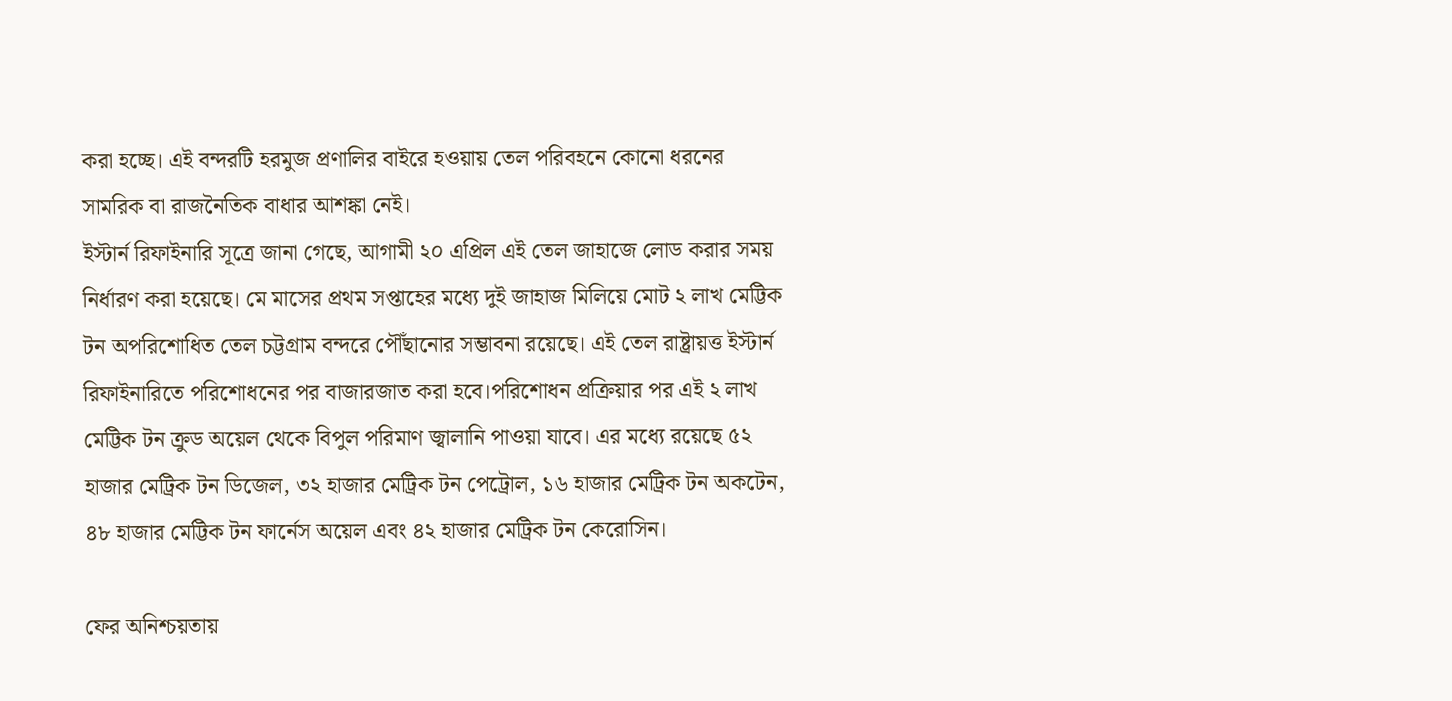করা হচ্ছে। এই বন্দরটি হরমুজ প্রণালির বাইরে হওয়ায় তেল পরিবহনে কোনো ধরনের সামরিক বা রাজনৈতিক বাধার আশঙ্কা নেই।
ইস্টার্ন রিফাইনারি সূত্রে জানা গেছে, আগামী ২০ এপ্রিল এই তেল জাহাজে লোড করার সময় নির্ধারণ করা হয়েছে। মে মাসের প্রথম সপ্তাহের মধ্যে দুই জাহাজ মিলিয়ে মোট ২ লাখ মেট্টিক টন অপরিশোধিত তেল চট্টগ্রাম বন্দরে পৌঁছানোর সম্ভাবনা রয়েছে। এই তেল রাষ্ট্রায়ত্ত ইস্টার্ন রিফাইনারিতে পরিশোধনের পর বাজারজাত করা হবে।পরিশোধন প্রক্রিয়ার পর এই ২ লাখ মেট্টিক টন ক্রুড অয়েল থেকে বিপুল পরিমাণ জ্বালানি পাওয়া যাবে। এর মধ্যে রয়েছে ৫২ হাজার মেট্রিক টন ডিজেল, ৩২ হাজার মেট্রিক টন পেট্রোল, ১৬ হাজার মেট্রিক টন অকটেন, ৪৮ হাজার মেট্টিক টন ফার্নেস অয়েল এবং ৪২ হাজার মেট্রিক টন কেরোসিন।

ফের অনিশ্চয়তায়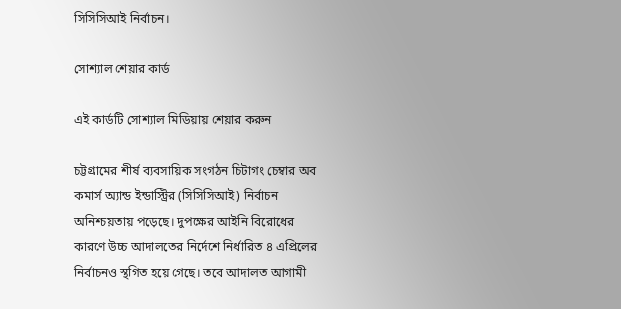সিসিসিআই নির্বাচন।

সোশ্যাল শেয়ার কার্ড

এই কার্ডটি সোশ্যাল মিডিয়ায় শেয়ার করুন

চট্টগ্রামের শীর্ষ ব্যবসায়িক সংগঠন চিটাগং চেম্বার অব কমার্স অ্যান্ড ইন্ডাস্ট্রির (সিসিসিআই) নির্বাচন অনিশ্চয়তায় পড়েছে। দুপক্ষের আইনি বিরোধের কারণে উচ্চ আদালতের নির্দেশে নির্ধারিত ৪ এপ্রিলের নির্বাচনও স্থগিত হয়ে গেছে। তবে আদালত আগামী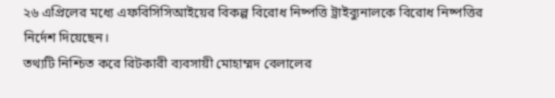২৬ এপ্রিলের মধ্যে এফবিসিসিআইয়ের বিকল্প বিরোধ নিষ্পত্তি ট্রাইব্যুনালকে বিরোধ নিষ্পত্তির নির্দেশ দিয়েছেন।
তথ্যটি নিশ্চিত করে রিটকারী ব্যবসায়ী মোহাম্মদ বেলালের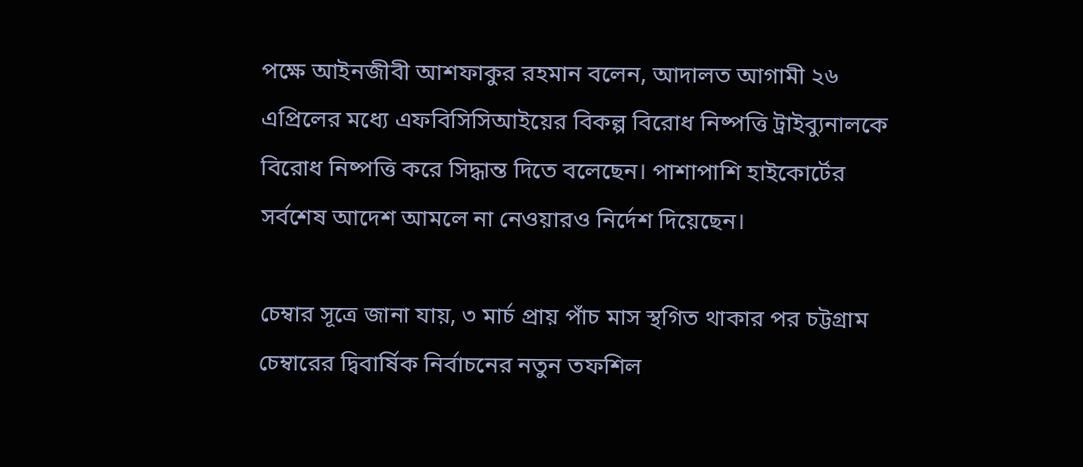পক্ষে আইনজীবী আশফাকুর রহমান বলেন, আদালত আগামী ২৬ এপ্রিলের মধ্যে এফবিসিসিআইয়ের বিকল্প বিরোধ নিষ্পত্তি ট্রাইব্যুনালকে বিরোধ নিষ্পত্তি করে সিদ্ধান্ত দিতে বলেছেন। পাশাপাশি হাইকোর্টের সর্বশেষ আদেশ আমলে না নেওয়ারও নির্দেশ দিয়েছেন।

চেম্বার সূত্রে জানা যায়, ৩ মার্চ প্রায় পাঁচ মাস স্থগিত থাকার পর চট্টগ্রাম চেম্বারের দ্বিবার্ষিক নির্বাচনের নতুন তফশিল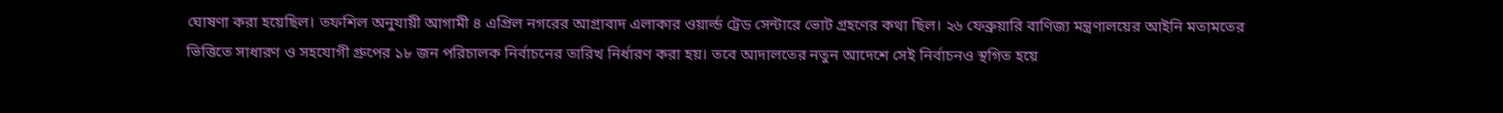ঘোষণা করা হয়েছিল। তফশিল অনুযায়ী আগামী ৪ এপ্রিল নগরের আগ্রাবাদ এলাকার ওয়ার্ল্ড ট্রেড সেন্টারে ভোট গ্রহণের কথা ছিল। ২৬ ফেব্রুয়ারি বাণিজ্য মন্ত্রণালয়ের আইনি মতামতের ভিত্তিতে সাধারণ ও সহযোগী গ্রুপের ১৮ জন পরিচালক নির্বাচনের তারিখ নির্ধারণ করা হয়। তবে আদালতের নতুন আদেশে সেই নির্বাচনও স্থগিত হয়ে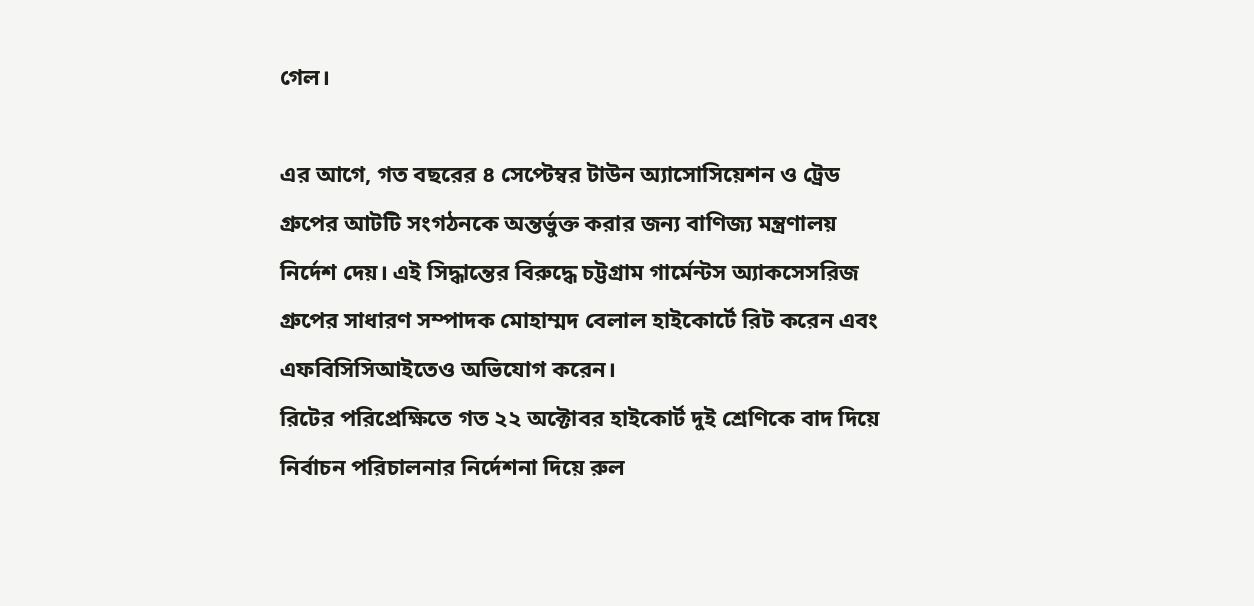গেল।

এর আগে, গত বছরের ৪ সেপ্টেম্বর টাউন অ্যাসোসিয়েশন ও ট্রেড গ্রুপের আটটি সংগঠনকে অন্তর্ভুক্ত করার জন্য বাণিজ্য মন্ত্রণালয় নির্দেশ দেয়। এই সিদ্ধান্তের বিরুদ্ধে চট্টগ্রাম গার্মেন্টস অ্যাকসেসরিজ গ্রুপের সাধারণ সম্পাদক মোহাম্মদ বেলাল হাইকোর্টে রিট করেন এবং এফবিসিসিআইতেও অভিযোগ করেন।
রিটের পরিপ্রেক্ষিতে গত ২২ অক্টোবর হাইকোর্ট দুই শ্রেণিকে বাদ দিয়ে নির্বাচন পরিচালনার নির্দেশনা দিয়ে রুল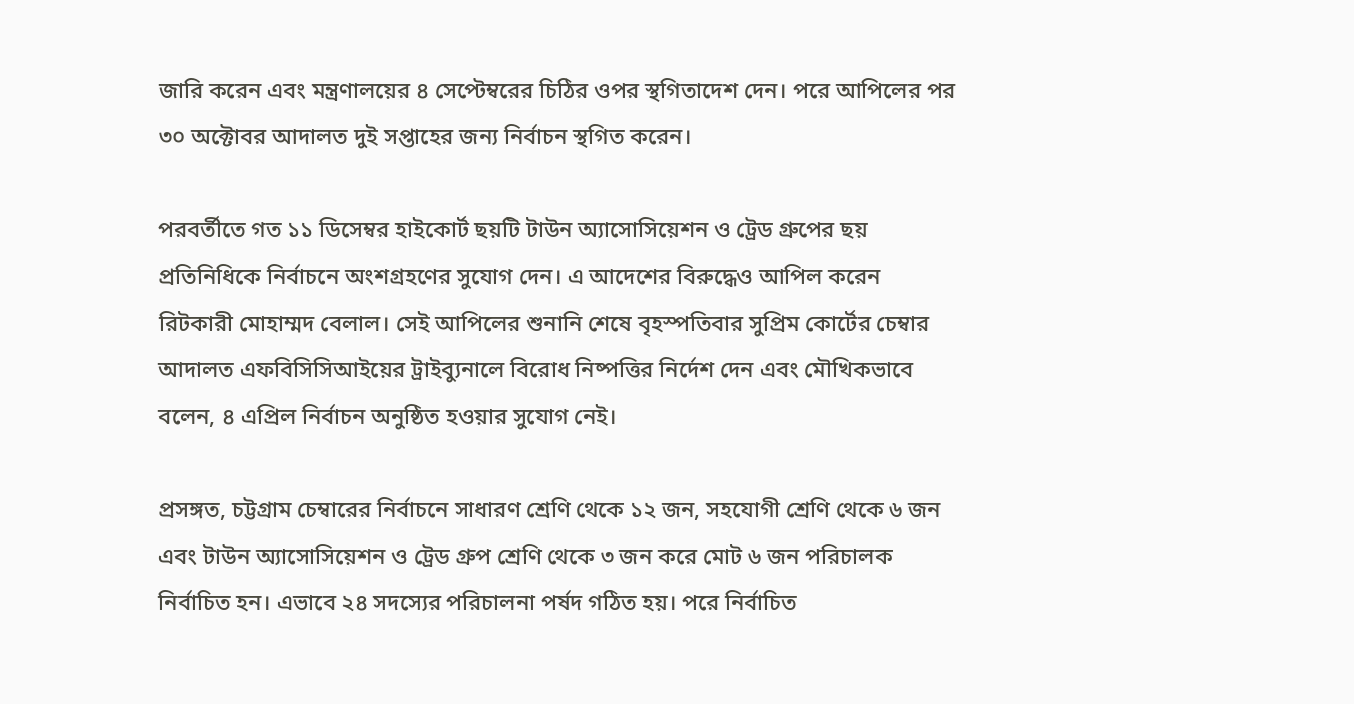জারি করেন এবং মন্ত্রণালয়ের ৪ সেপ্টেম্বরের চিঠির ওপর স্থগিতাদেশ দেন। পরে আপিলের পর ৩০ অক্টোবর আদালত দুই সপ্তাহের জন্য নির্বাচন স্থগিত করেন।

পরবর্তীতে গত ১১ ডিসেম্বর হাইকোর্ট ছয়টি টাউন অ্যাসোসিয়েশন ও ট্রেড গ্রুপের ছয় প্রতিনিধিকে নির্বাচনে অংশগ্রহণের সুযোগ দেন। এ আদেশের বিরুদ্ধেও আপিল করেন রিটকারী মোহাম্মদ বেলাল। সেই আপিলের শুনানি শেষে বৃহস্পতিবার সুপ্রিম কোর্টের চেম্বার আদালত এফবিসিসিআইয়ের ট্রাইব্যুনালে বিরোধ নিষ্পত্তির নির্দেশ দেন এবং মৌখিকভাবে বলেন, ৪ এপ্রিল নির্বাচন অনুষ্ঠিত হওয়ার সুযোগ নেই।

প্রসঙ্গত, চট্টগ্রাম চেম্বারের নির্বাচনে সাধারণ শ্রেণি থেকে ১২ জন, সহযোগী শ্রেণি থেকে ৬ জন এবং টাউন অ্যাসোসিয়েশন ও ট্রেড গ্রুপ শ্রেণি থেকে ৩ জন করে মোট ৬ জন পরিচালক নির্বাচিত হন। এভাবে ২৪ সদস্যের পরিচালনা পর্ষদ গঠিত হয়। পরে নির্বাচিত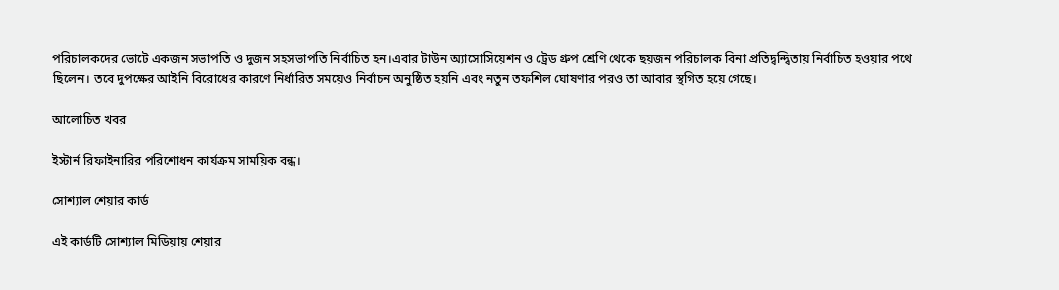পরিচালকদের ভোটে একজন সভাপতি ও দুজন সহসভাপতি নির্বাচিত হন।এবার টাউন অ্যাসোসিয়েশন ও ট্রেড গ্রুপ শ্রেণি থেকে ছয়জন পরিচালক বিনা প্রতিদ্বন্দ্বিতায় নির্বাচিত হওয়ার পথে ছিলেন। তবে দুপক্ষের আইনি বিরোধের কারণে নির্ধারিত সময়েও নির্বাচন অনুষ্ঠিত হয়নি এবং নতুন তফশিল ঘোষণার পরও তা আবার স্থগিত হয়ে গেছে।

আলোচিত খবর

ইস্টার্ন রিফাইনারির পরিশোধন কার্যক্রম সাময়িক বন্ধ।

সোশ্যাল শেয়ার কার্ড

এই কার্ডটি সোশ্যাল মিডিয়ায় শেয়ার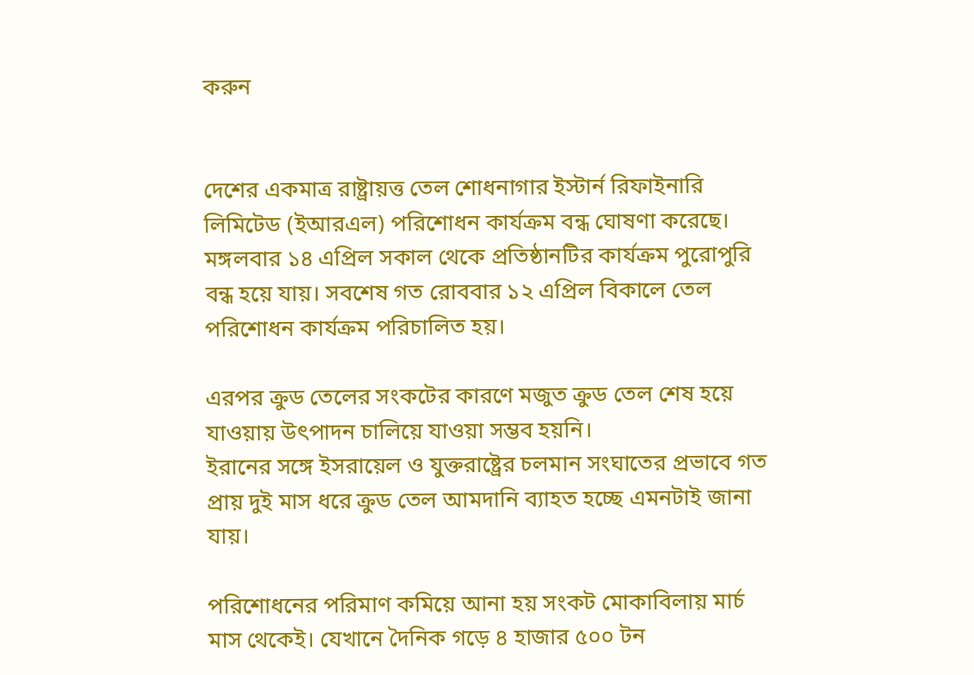করুন


দেশের একমাত্র রাষ্ট্রায়ত্ত তেল শোধনাগার ইস্টার্ন রিফাইনারি লিমিটেড (ইআরএল) পরিশোধন কার্যক্রম বন্ধ ঘোষণা করেছে। মঙ্গলবার ১৪ এপ্রিল সকাল থেকে প্রতিষ্ঠানটির কার্যক্রম পুরোপুরি বন্ধ হয়ে যায়। সবশেষ গত রোববার ১২ এপ্রিল বিকালে তেল পরিশোধন কার্যক্রম পরিচালিত হয়।

এরপর ক্রুড তেলের সংকটের কারণে মজুত ক্রুড তেল শেষ হয়ে যাওয়ায় উৎপাদন চালিয়ে যাওয়া সম্ভব হয়নি।
ইরানের সঙ্গে ইসরায়েল ও যুক্তরাষ্ট্রের চলমান সংঘাতের প্রভাবে গত প্রায় দুই মাস ধরে ক্রুড তেল আমদানি ব্যাহত হচ্ছে এমনটাই জানা যায়।

পরিশোধনের পরিমাণ কমিয়ে আনা হয় সংকট মোকাবিলায় মার্চ মাস থেকেই। যেখানে দৈনিক গড়ে ৪ হাজার ৫০০ টন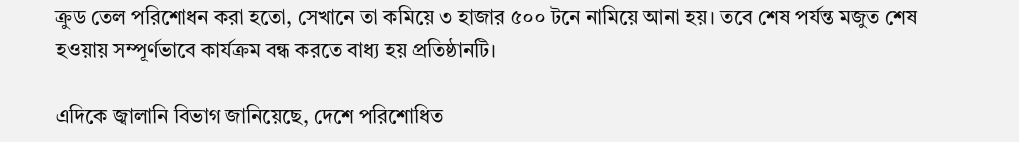ক্রুড তেল পরিশোধন করা হতো, সেখানে তা কমিয়ে ৩ হাজার ৫০০ টনে নামিয়ে আনা হয়। তবে শেষ পর্যন্ত মজুত শেষ হওয়ায় সম্পূর্ণভাবে কার্যক্রম বন্ধ করতে বাধ্য হয় প্রতিষ্ঠানটি।

এদিকে জ্বালানি বিভাগ জানিয়েছে, দেশে পরিশোধিত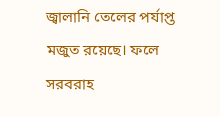জ্বালানি তেলের পর্যাপ্ত মজুত রয়েছে। ফলে সরবরাহ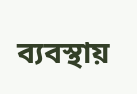ব্যবস্থায়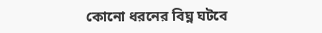কোনো ধরনের বিঘ্ন ঘটবে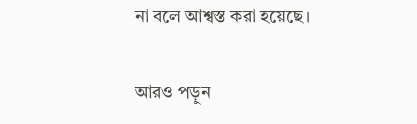না বলে আশ্বস্ত করা হয়েছে।

আরও পড়ুন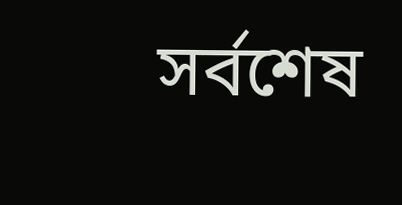সর্বশেষ